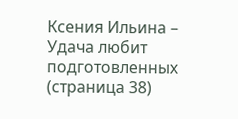Ксения Ильина – Удача любит подготовленных (страница 38)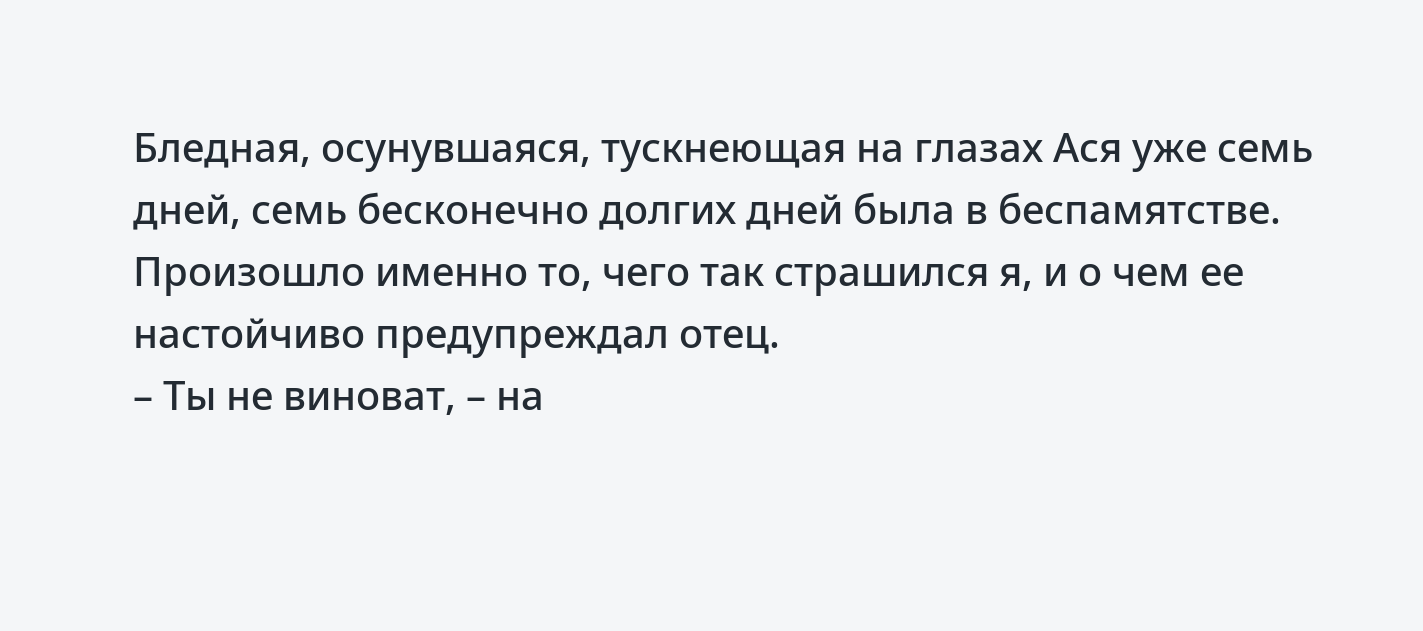Бледная, осунувшаяся, тускнеющая на глазах Ася уже семь дней, семь бесконечно долгих дней была в беспамятстве. Произошло именно то, чего так страшился я, и о чем ее настойчиво предупреждал отец.
– Ты не виноват, – на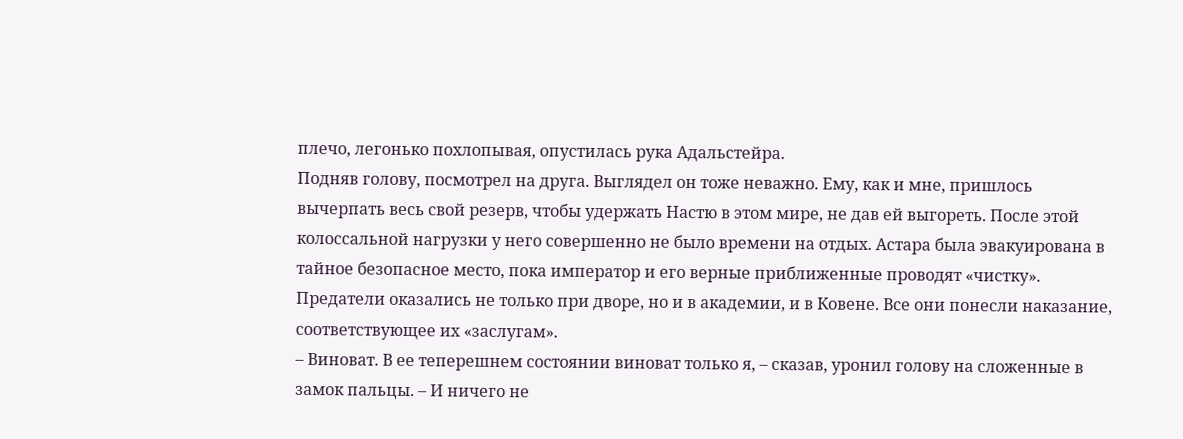плечо, легонько похлопывая, опустилась рука Адальстейра.
Подняв голову, посмотрел на друга. Выглядел он тоже неважно. Ему, как и мне, пришлось вычерпать весь свой резерв, чтобы удержать Настю в этом мире, не дав ей выгореть. После этой колоссальной нагрузки у него совершенно не было времени на отдых. Астара была эвакуирована в тайное безопасное место, пока император и его верные приближенные проводят «чистку». Предатели оказались не только при дворе, но и в академии, и в Ковене. Все они понесли наказание, соответствующее их «заслугам».
– Виноват. В ее теперешнем состоянии виноват только я, – сказав, уронил голову на сложенные в замок пальцы. – И ничего не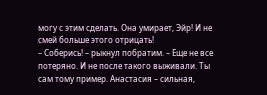могу с этим сделать. Она умирает, Эйр! И не смей больше этого отрицать!
– Соберись! – рыкнул побратим. – Еще не все потеряно. И не после такого выживали. Ты сам тому пример. Анастасия – сильная,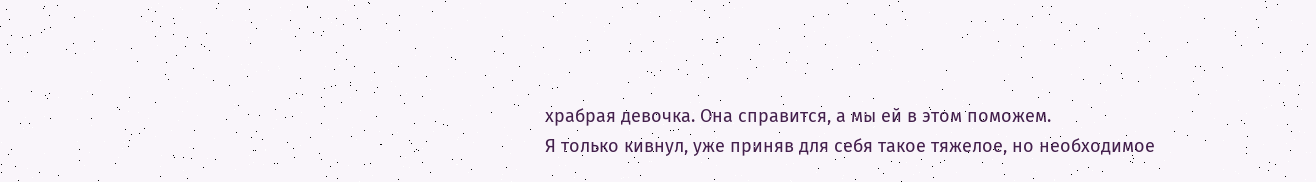храбрая девочка. Она справится, а мы ей в этом поможем.
Я только кивнул, уже приняв для себя такое тяжелое, но необходимое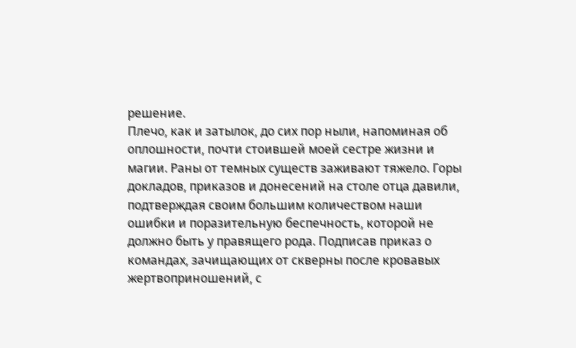решение.
Плечо, как и затылок, до сих пор ныли, напоминая об оплошности, почти стоившей моей сестре жизни и магии. Раны от темных существ заживают тяжело. Горы докладов, приказов и донесений на столе отца давили, подтверждая своим большим количеством наши ошибки и поразительную беспечность, которой не должно быть у правящего рода. Подписав приказ о командах, зачищающих от скверны после кровавых жертвоприношений, с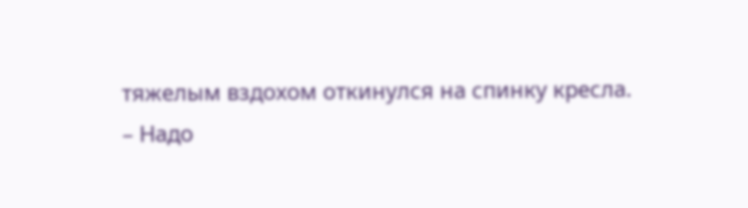тяжелым вздохом откинулся на спинку кресла.
– Надо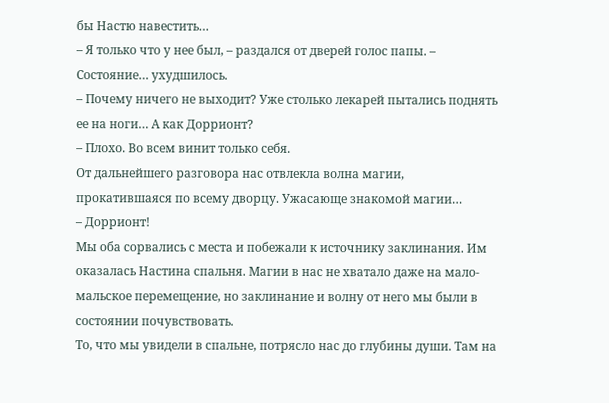бы Настю навестить…
– Я только что у нее был, – раздался от дверей голос папы. – Состояние… ухудшилось.
– Почему ничего не выходит? Уже столько лекарей пытались поднять ее на ноги… А как Доррионт?
– Плохо. Во всем винит только себя.
От дальнейшего разговора нас отвлекла волна магии, прокатившаяся по всему дворцу. Ужасающе знакомой магии…
– Доррионт!
Мы оба сорвались с места и побежали к источнику заклинания. Им оказалась Настина спальня. Магии в нас не хватало даже на мало-мальское перемещение, но заклинание и волну от него мы были в состоянии почувствовать.
То, что мы увидели в спальне, потрясло нас до глубины души. Там на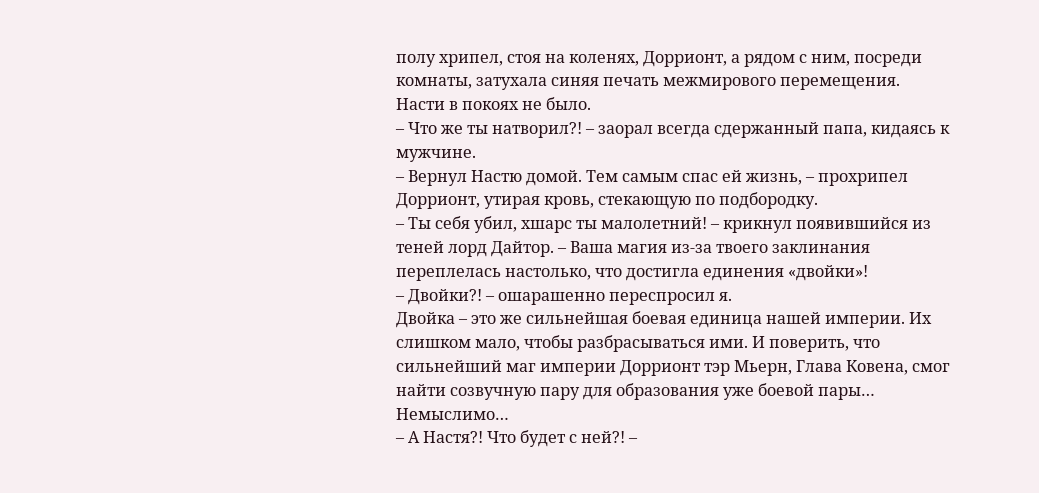полу хрипел, стоя на коленях, Доррионт, а рядом с ним, посреди комнаты, затухала синяя печать межмирового перемещения. Насти в покоях не было.
– Что же ты натворил?! – заорал всегда сдержанный папа, кидаясь к мужчине.
– Вернул Настю домой. Тем самым спас ей жизнь, – прохрипел Доррионт, утирая кровь, стекающую по подбородку.
– Ты себя убил, хшарс ты малолетний! – крикнул появившийся из теней лорд Дайтор. – Ваша магия из-за твоего заклинания переплелась настолько, что достигла единения «двойки»!
– Двойки?! – ошарашенно переспросил я.
Двойка – это же сильнейшая боевая единица нашей империи. Их слишком мало, чтобы разбрасываться ими. И поверить, что сильнейший маг империи Доррионт тэр Мьерн, Глава Ковена, смог найти созвучную пару для образования уже боевой пары… Немыслимо…
– А Настя?! Что будет с ней?! –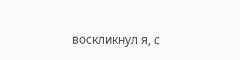воскликнул я, с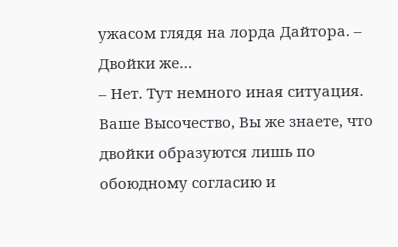ужасом глядя на лорда Дайтора. – Двойки же…
– Нет. Тут немного иная ситуация. Ваше Высочество, Вы же знаете, что двойки образуются лишь по обоюдному согласию и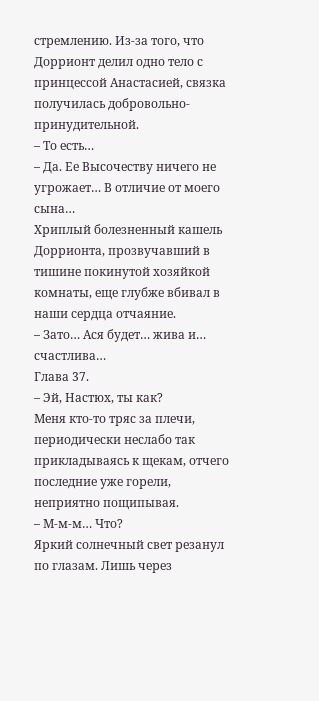стремлению. Из-за того, что Доррионт делил одно тело с принцессой Анастасией, связка получилась добровольно-принудительной.
– То есть…
– Да. Ее Высочеству ничего не угрожает… В отличие от моего сына…
Хриплый болезненный кашель Доррионта, прозвучавший в тишине покинутой хозяйкой комнаты, еще глубже вбивал в наши сердца отчаяние.
– Зато… Ася будет… жива и… счастлива…
Глава 37.
– Эй, Настюх, ты как?
Меня кто-то тряс за плечи, периодически неслабо так прикладываясь к щекам, отчего последние уже горели, неприятно пощипывая.
– М-м-м… Что?
Яркий солнечный свет резанул по глазам. Лишь через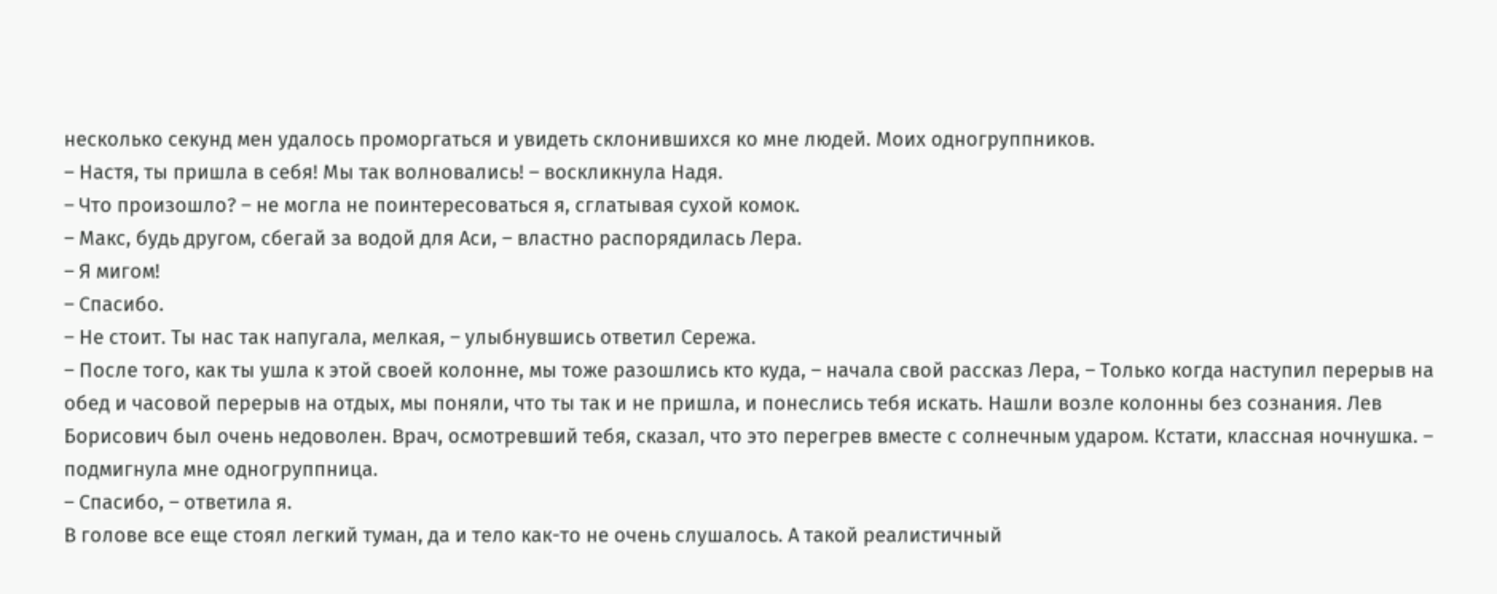несколько секунд мен удалось проморгаться и увидеть склонившихся ко мне людей. Моих одногруппников.
– Настя, ты пришла в себя! Мы так волновались! – воскликнула Надя.
– Что произошло? – не могла не поинтересоваться я, сглатывая сухой комок.
– Макс, будь другом, сбегай за водой для Аси, – властно распорядилась Лера.
– Я мигом!
– Спасибо.
– Не стоит. Ты нас так напугала, мелкая, – улыбнувшись ответил Сережа.
– После того, как ты ушла к этой своей колонне, мы тоже разошлись кто куда, – начала свой рассказ Лера, – Только когда наступил перерыв на обед и часовой перерыв на отдых, мы поняли, что ты так и не пришла, и понеслись тебя искать. Нашли возле колонны без сознания. Лев Борисович был очень недоволен. Врач, осмотревший тебя, сказал, что это перегрев вместе с солнечным ударом. Кстати, классная ночнушка. – подмигнула мне одногруппница.
– Спасибо, – ответила я.
В голове все еще стоял легкий туман, да и тело как-то не очень слушалось. А такой реалистичный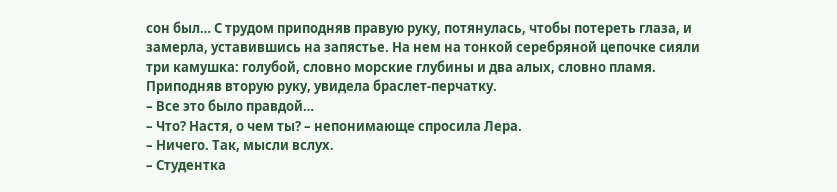сон был… С трудом приподняв правую руку, потянулась, чтобы потереть глаза, и замерла, уставившись на запястье. На нем на тонкой серебряной цепочке сияли три камушка: голубой, словно морские глубины и два алых, словно пламя. Приподняв вторую руку, увидела браслет-перчатку.
– Все это было правдой…
– Что? Настя, о чем ты? – непонимающе спросила Лера.
– Ничего. Так, мысли вслух.
– Студентка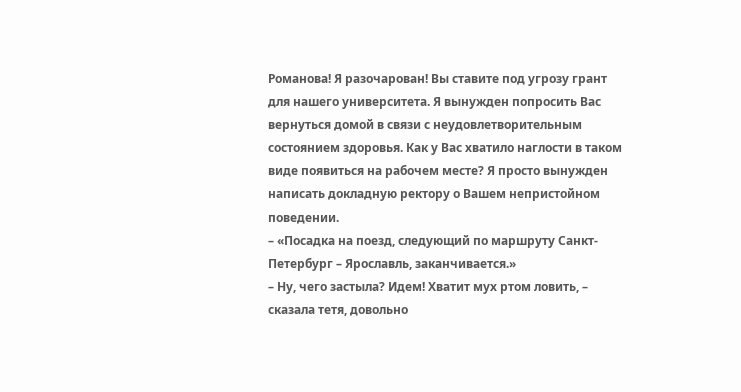Романова! Я разочарован! Вы ставите под угрозу грант для нашего университета. Я вынужден попросить Вас вернуться домой в связи с неудовлетворительным состоянием здоровья. Как у Вас хватило наглости в таком виде появиться на рабочем месте? Я просто вынужден написать докладную ректору о Вашем непристойном поведении.
– «Посадка на поезд, следующий по маршруту Санкт-Петербург – Ярославль, заканчивается.»
– Ну, чего застыла? Идем! Хватит мух ртом ловить, – сказала тетя, довольно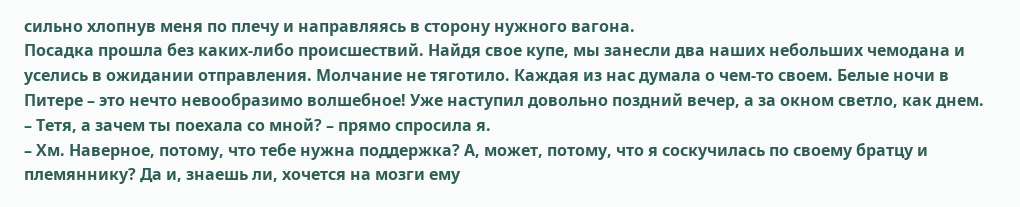сильно хлопнув меня по плечу и направляясь в сторону нужного вагона.
Посадка прошла без каких-либо происшествий. Найдя свое купе, мы занесли два наших небольших чемодана и уселись в ожидании отправления. Молчание не тяготило. Каждая из нас думала о чем-то своем. Белые ночи в Питере – это нечто невообразимо волшебное! Уже наступил довольно поздний вечер, а за окном светло, как днем.
– Тетя, а зачем ты поехала со мной? – прямо спросила я.
– Хм. Наверное, потому, что тебе нужна поддержка? А, может, потому, что я соскучилась по своему братцу и племяннику? Да и, знаешь ли, хочется на мозги ему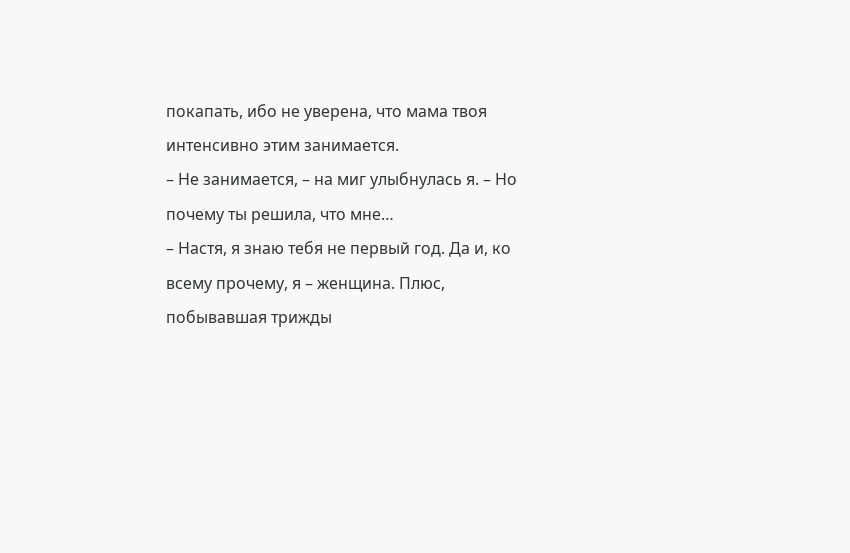покапать, ибо не уверена, что мама твоя интенсивно этим занимается.
– Не занимается, – на миг улыбнулась я. – Но почему ты решила, что мне…
– Настя, я знаю тебя не первый год. Да и, ко всему прочему, я – женщина. Плюс, побывавшая трижды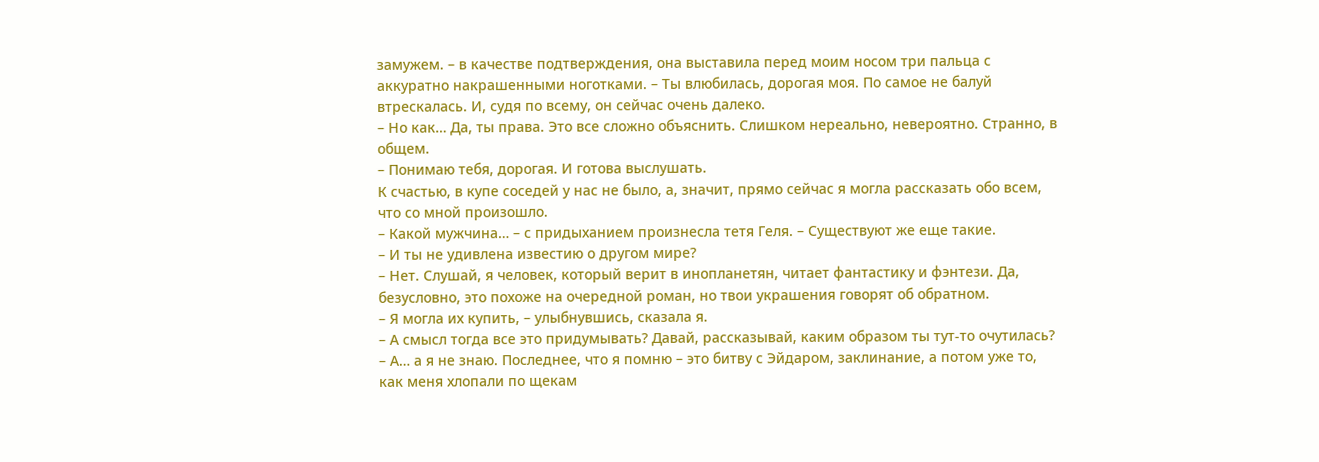замужем. – в качестве подтверждения, она выставила перед моим носом три пальца с аккуратно накрашенными ноготками. – Ты влюбилась, дорогая моя. По самое не балуй втрескалась. И, судя по всему, он сейчас очень далеко.
– Но как… Да, ты права. Это все сложно объяснить. Слишком нереально, невероятно. Странно, в общем.
– Понимаю тебя, дорогая. И готова выслушать.
К счастью, в купе соседей у нас не было, а, значит, прямо сейчас я могла рассказать обо всем, что со мной произошло.
– Какой мужчина… – с придыханием произнесла тетя Геля. – Существуют же еще такие.
– И ты не удивлена известию о другом мире?
– Нет. Слушай, я человек, который верит в инопланетян, читает фантастику и фэнтези. Да, безусловно, это похоже на очередной роман, но твои украшения говорят об обратном.
– Я могла их купить, – улыбнувшись, сказала я.
– А смысл тогда все это придумывать? Давай, рассказывай, каким образом ты тут-то очутилась?
– А… а я не знаю. Последнее, что я помню – это битву с Эйдаром, заклинание, а потом уже то, как меня хлопали по щекам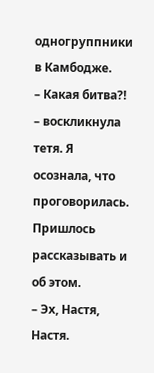одногруппники в Камбодже.
– Какая битва?! – воскликнула тетя. Я осознала, что проговорилась. Пришлось рассказывать и об этом.
– Эх, Настя, Настя.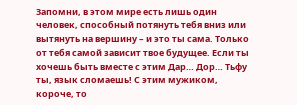Запомни, в этом мире есть лишь один человек, способный потянуть тебя вниз или вытянуть на вершину – и это ты сама. Только от тебя самой зависит твое будущее. Если ты хочешь быть вместе с этим Дар… Дор… Тьфу ты, язык сломаешь! С этим мужиком, короче, то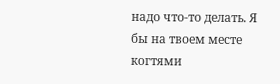надо что-то делать. Я бы на твоем месте когтями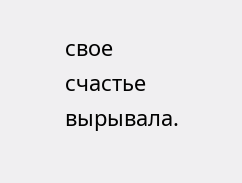свое счастье вырывала.